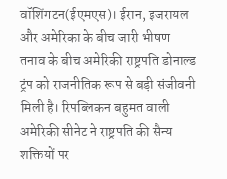वॉशिंगटन(ईएमएस)। ईरान, इजरायल और अमेरिका के बीच जारी भीषण तनाव के बीच अमेरिकी राष्ट्रपति डोनाल्ड ट्रंप को राजनीतिक रूप से बड़ी संजीवनी मिली है। रिपब्लिकन बहुमत वाली अमेरिकी सीनेट ने राष्ट्रपति की सैन्य शक्तियों पर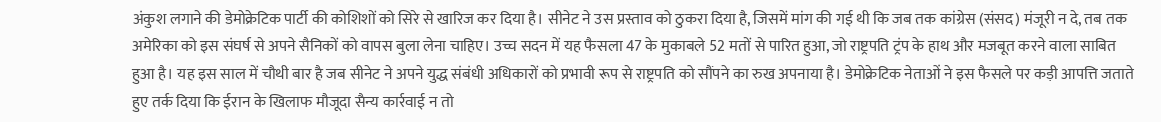अंकुश लगाने की डेमोक्रेटिक पार्टी की कोशिशों को सिरे से खारिज कर दिया है। सीनेट ने उस प्रस्ताव को ठुकरा दिया है, जिसमें मांग की गई थी कि जब तक कांग्रेस (संसद) मंजूरी न दे, तब तक अमेरिका को इस संघर्ष से अपने सैनिकों को वापस बुला लेना चाहिए। उच्च सदन में यह फैसला 47 के मुकाबले 52 मतों से पारित हुआ, जो राष्ट्रपति ट्रंप के हाथ और मजबूत करने वाला साबित हुआ है। यह इस साल में चौथी बार है जब सीनेट ने अपने युद्ध संबंधी अधिकारों को प्रभावी रूप से राष्ट्रपति को सौंपने का रुख अपनाया है। डेमोक्रेटिक नेताओं ने इस फैसले पर कड़ी आपत्ति जताते हुए तर्क दिया कि ईरान के खिलाफ मौजूदा सैन्य कार्रवाई न तो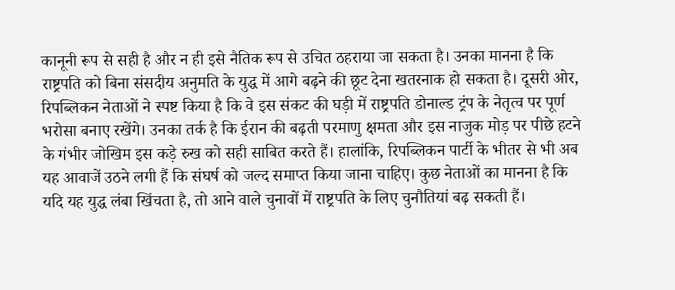कानूनी रूप से सही है और न ही इसे नैतिक रूप से उचित ठहराया जा सकता है। उनका मानना है कि राष्ट्रपति को बिना संसदीय अनुमति के युद्ध में आगे बढ़ने की छूट देना खतरनाक हो सकता है। दूसरी ओर, रिपब्लिकन नेताओं ने स्पष्ट किया है कि वे इस संकट की घड़ी में राष्ट्रपति डोनाल्ड ट्रंप के नेतृत्व पर पूर्ण भरोसा बनाए रखेंगे। उनका तर्क है कि ईरान की बढ़ती परमाणु क्षमता और इस नाजुक मोड़ पर पीछे हटने के गंभीर जोखिम इस कड़े रुख को सही साबित करते हैं। हालांकि, रिपब्लिकन पार्टी के भीतर से भी अब यह आवाजें उठने लगी हैं कि संघर्ष को जल्द समाप्त किया जाना चाहिए। कुछ नेताओं का मानना है कि यदि यह युद्ध लंबा खिंचता है, तो आने वाले चुनावों में राष्ट्रपति के लिए चुनौतियां बढ़ सकती हैं।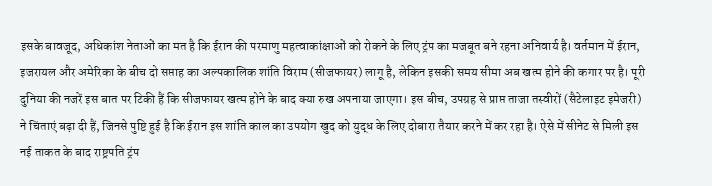इसके बावजूद, अधिकांश नेताओं का मत है कि ईरान की परमाणु महत्वाकांक्षाओं को रोकने के लिए ट्रंप का मजबूत बने रहना अनिवार्य है। वर्तमान में ईरान, इजरायल और अमेरिका के बीच दो सप्ताह का अल्पकालिक शांति विराम (सीजफायर) लागू है, लेकिन इसकी समय सीमा अब खत्म होने की कगार पर है। पूरी दुनिया की नजरें इस बात पर टिकी हैं कि सीजफायर खत्म होने के बाद क्या रुख अपनाया जाएगा। इस बीच, उपग्रह से प्राप्त ताजा तस्वीरों (सैटेलाइट इमेजरी) ने चिंताएं बढ़ा दी हैं, जिनसे पुष्टि हुई है कि ईरान इस शांति काल का उपयोग खुद को युद्ध के लिए दोबारा तैयार करने में कर रहा है। ऐसे में सीनेट से मिली इस नई ताकत के बाद राष्ट्रपति ट्रंप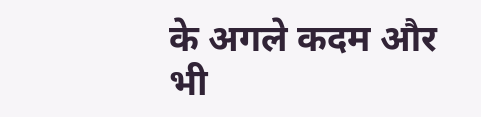के अगले कदम और भी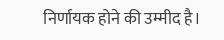निर्णायक होने की उम्मीद है।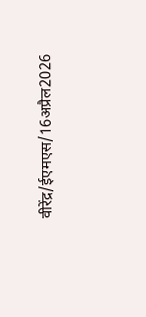वीरेंद्र/ईएमएस/16अप्रैल2026